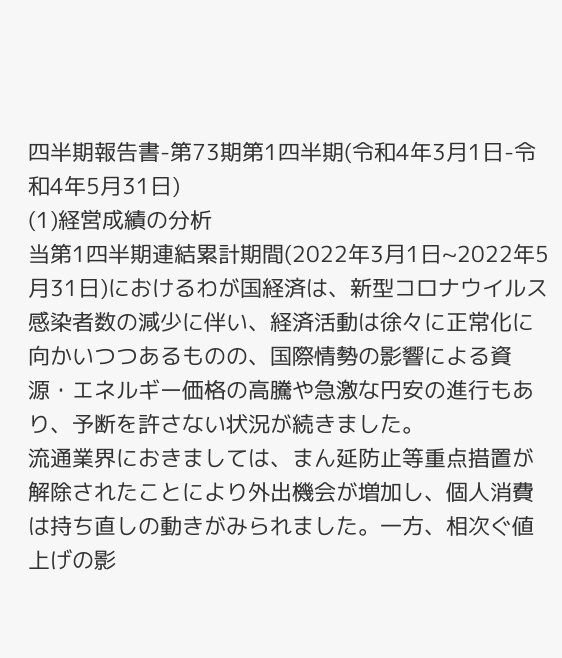四半期報告書-第73期第1四半期(令和4年3月1日-令和4年5月31日)
(1)経営成績の分析
当第1四半期連結累計期間(2022年3月1日~2022年5月31日)におけるわが国経済は、新型コロナウイルス感染者数の減少に伴い、経済活動は徐々に正常化に向かいつつあるものの、国際情勢の影響による資源・エネルギー価格の高騰や急激な円安の進行もあり、予断を許さない状況が続きました。
流通業界におきましては、まん延防止等重点措置が解除されたことにより外出機会が増加し、個人消費は持ち直しの動きがみられました。一方、相次ぐ値上げの影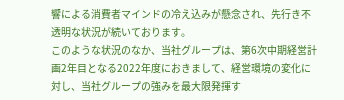響による消費者マインドの冷え込みが懸念され、先行き不透明な状況が続いております。
このような状況のなか、当社グループは、第6次中期経営計画2年目となる2022年度におきまして、経営環境の変化に対し、当社グループの強みを最大限発揮す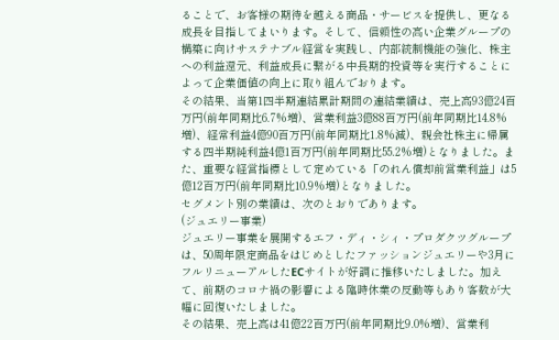ることで、お客様の期待を越える商品・サービスを提供し、更なる成長を目指してまいります。そして、信頼性の高い企業グループの構築に向けサステナブル経営を実践し、内部統制機能の強化、株主への利益還元、利益成長に繋がる中長期的投資等を実行することによって企業価値の向上に取り組んでおります。
その結果、当第1四半期連結累計期間の連結業績は、売上高93億24百万円(前年同期比6.7%増)、営業利益3億88百万円(前年同期比14.8%増)、経常利益4億90百万円(前年同期比1.8%減)、親会社株主に帰属する四半期純利益4億1百万円(前年同期比55.2%増)となりました。また、重要な経営指標として定めている「のれん償却前営業利益」は5億12百万円(前年同期比10.9%増)となりました。
セグメント別の業績は、次のとおりであります。
(ジュエリー事業)
ジュエリー事業を展開するエフ・ディ・シィ・プロダクツグループは、50周年限定商品をはじめとしたファッションジュエリーや3月にフルリニューアルしたECサイトが好調に推移いたしました。加えて、前期のコロナ禍の影響による臨時休業の反動等もあり客数が大幅に回復いたしました。
その結果、売上高は41億22百万円(前年同期比9.0%増)、営業利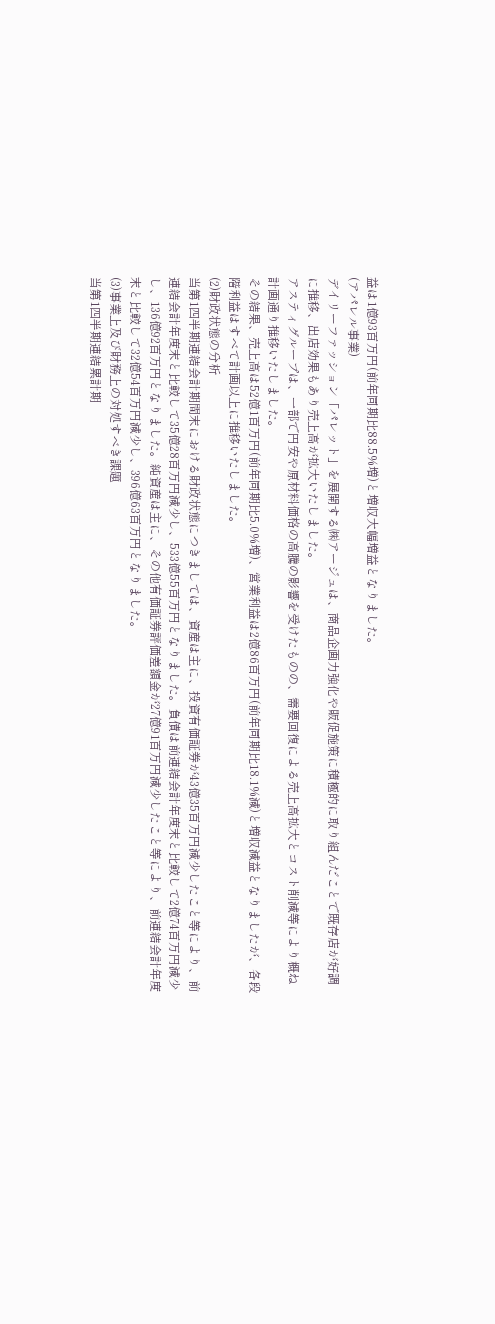益は1億93百万円(前年同期比88.5%増)と増収大幅増益となりました。
(アパレル事業)
デイリーファッション「パレット」を展開する㈱アージュは、商品企画力強化や販促施策に積極的に取り組んだことで既存店が好調に推移、出店効果もあり売上高が拡大いたしました。
アスティグループは、一部で円安や原材料価格の高騰の影響を受けたものの、需要回復による売上高拡大とコスト削減等により概ね計画通り推移いたしました。
その結果、売上高は52億1百万円(前年同期比5.0%増)、営業利益は2億86百万円(前年同期比18.1%減)と増収減益となりましたが、各段階利益はすべて計画以上に推移いたしました。
(2)財政状態の分析
当第1四半期連結会計期間末における財政状態につきましては、資産は主に、投資有価証券が43億35百万円減少したこと等により、前連結会計年度末と比較して35億28百万円減少し、533億55百万円となりました。負債は前連結会計年度末と比較して2億74百万円減少し、136億92百万円となりました。純資産は主に、その他有価証券評価差額金が27億91百万円減少したこと等により、前連結会計年度末と比較して32億54百万円減少し、396億63百万円となりました。
(3)事業上及び財務上の対処すべき課題
当第1四半期連結累計期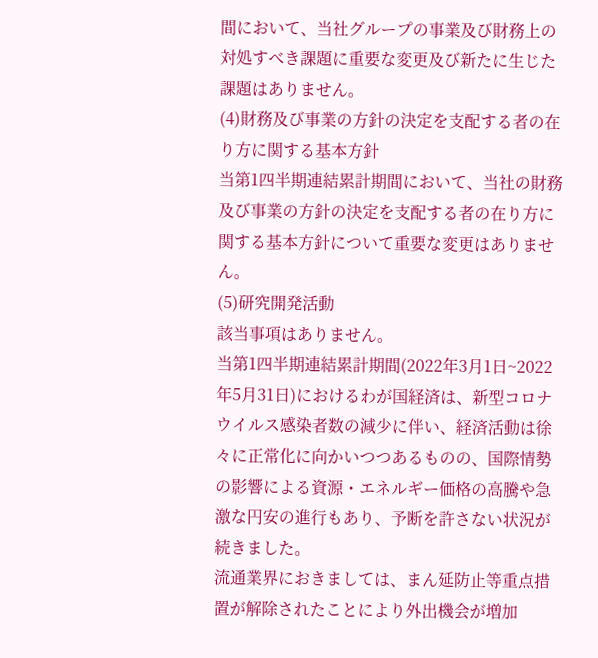間において、当社グループの事業及び財務上の対処すべき課題に重要な変更及び新たに生じた課題はありません。
(4)財務及び事業の方針の決定を支配する者の在り方に関する基本方針
当第1四半期連結累計期間において、当社の財務及び事業の方針の決定を支配する者の在り方に関する基本方針について重要な変更はありません。
(5)研究開発活動
該当事項はありません。
当第1四半期連結累計期間(2022年3月1日~2022年5月31日)におけるわが国経済は、新型コロナウイルス感染者数の減少に伴い、経済活動は徐々に正常化に向かいつつあるものの、国際情勢の影響による資源・エネルギー価格の高騰や急激な円安の進行もあり、予断を許さない状況が続きました。
流通業界におきましては、まん延防止等重点措置が解除されたことにより外出機会が増加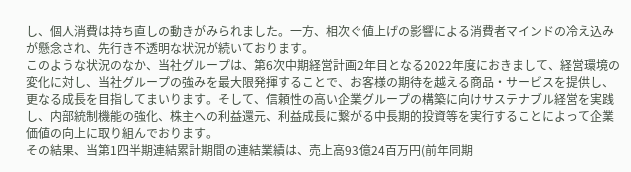し、個人消費は持ち直しの動きがみられました。一方、相次ぐ値上げの影響による消費者マインドの冷え込みが懸念され、先行き不透明な状況が続いております。
このような状況のなか、当社グループは、第6次中期経営計画2年目となる2022年度におきまして、経営環境の変化に対し、当社グループの強みを最大限発揮することで、お客様の期待を越える商品・サービスを提供し、更なる成長を目指してまいります。そして、信頼性の高い企業グループの構築に向けサステナブル経営を実践し、内部統制機能の強化、株主への利益還元、利益成長に繋がる中長期的投資等を実行することによって企業価値の向上に取り組んでおります。
その結果、当第1四半期連結累計期間の連結業績は、売上高93億24百万円(前年同期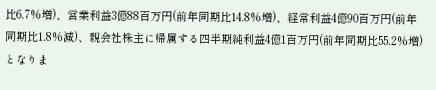比6.7%増)、営業利益3億88百万円(前年同期比14.8%増)、経常利益4億90百万円(前年同期比1.8%減)、親会社株主に帰属する四半期純利益4億1百万円(前年同期比55.2%増)となりま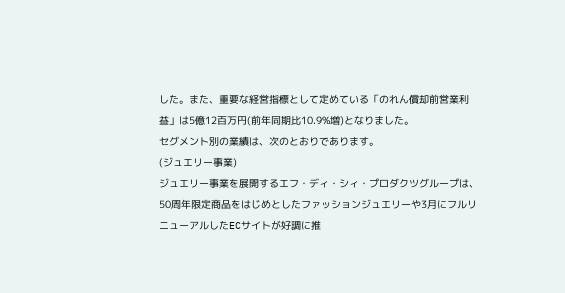した。また、重要な経営指標として定めている「のれん償却前営業利益」は5億12百万円(前年同期比10.9%増)となりました。
セグメント別の業績は、次のとおりであります。
(ジュエリー事業)
ジュエリー事業を展開するエフ・ディ・シィ・プロダクツグループは、50周年限定商品をはじめとしたファッションジュエリーや3月にフルリニューアルしたECサイトが好調に推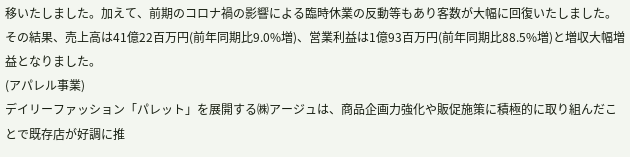移いたしました。加えて、前期のコロナ禍の影響による臨時休業の反動等もあり客数が大幅に回復いたしました。
その結果、売上高は41億22百万円(前年同期比9.0%増)、営業利益は1億93百万円(前年同期比88.5%増)と増収大幅増益となりました。
(アパレル事業)
デイリーファッション「パレット」を展開する㈱アージュは、商品企画力強化や販促施策に積極的に取り組んだことで既存店が好調に推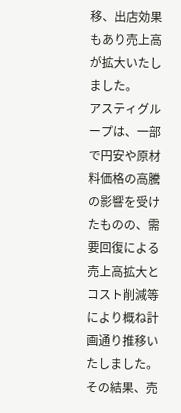移、出店効果もあり売上高が拡大いたしました。
アスティグループは、一部で円安や原材料価格の高騰の影響を受けたものの、需要回復による売上高拡大とコスト削減等により概ね計画通り推移いたしました。
その結果、売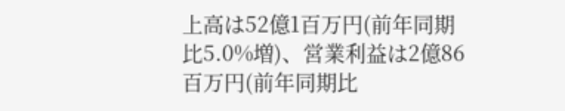上高は52億1百万円(前年同期比5.0%増)、営業利益は2億86百万円(前年同期比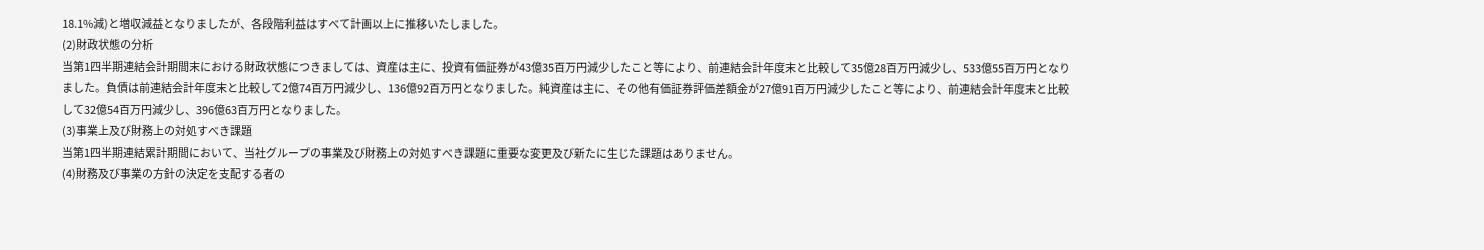18.1%減)と増収減益となりましたが、各段階利益はすべて計画以上に推移いたしました。
(2)財政状態の分析
当第1四半期連結会計期間末における財政状態につきましては、資産は主に、投資有価証券が43億35百万円減少したこと等により、前連結会計年度末と比較して35億28百万円減少し、533億55百万円となりました。負債は前連結会計年度末と比較して2億74百万円減少し、136億92百万円となりました。純資産は主に、その他有価証券評価差額金が27億91百万円減少したこと等により、前連結会計年度末と比較して32億54百万円減少し、396億63百万円となりました。
(3)事業上及び財務上の対処すべき課題
当第1四半期連結累計期間において、当社グループの事業及び財務上の対処すべき課題に重要な変更及び新たに生じた課題はありません。
(4)財務及び事業の方針の決定を支配する者の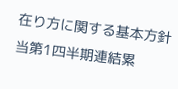在り方に関する基本方針
当第1四半期連結累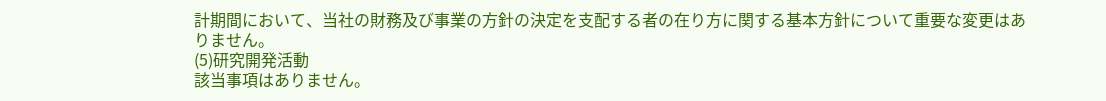計期間において、当社の財務及び事業の方針の決定を支配する者の在り方に関する基本方針について重要な変更はありません。
(5)研究開発活動
該当事項はありません。